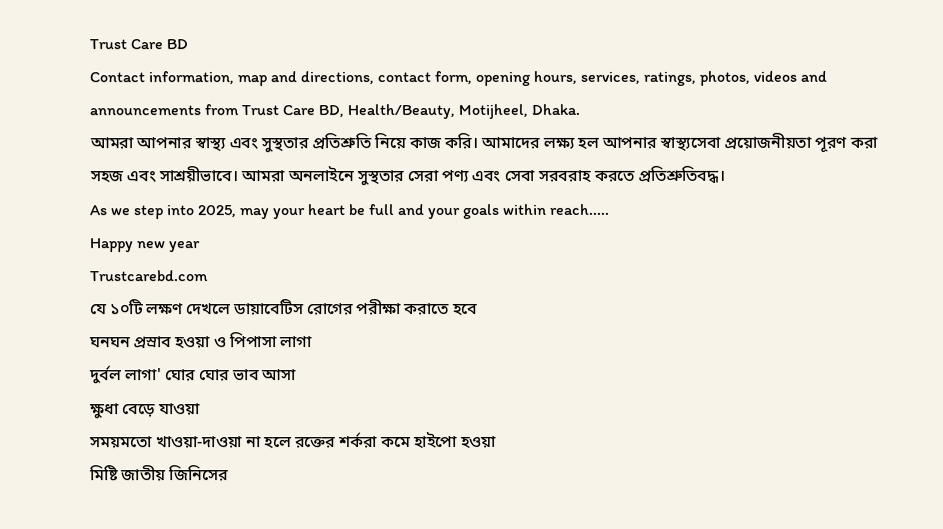Trust Care BD
Contact information, map and directions, contact form, opening hours, services, ratings, photos, videos and announcements from Trust Care BD, Health/Beauty, Motijheel, Dhaka.
আমরা আপনার স্বাস্থ্য এবং সুস্থতার প্রতিশ্রুতি নিয়ে কাজ করি। আমাদের লক্ষ্য হল আপনার স্বাস্থ্যসেবা প্রয়োজনীয়তা পূরণ করা সহজ এবং সাশ্রয়ীভাবে। আমরা অনলাইনে সুস্থতার সেরা পণ্য এবং সেবা সরবরাহ করতে প্রতিশ্রুতিবদ্ধ।
As we step into 2025, may your heart be full and your goals within reach.....
Happy new year
Trustcarebd.com
যে ১০টি লক্ষণ দেখলে ডায়াবেটিস রোগের পরীক্ষা করাতে হবে
ঘনঘন প্রস্রাব হওয়া ও পিপাসা লাগা
দুর্বল লাগা' ঘোর ঘোর ভাব আসা
ক্ষুধা বেড়ে যাওয়া
সময়মতো খাওয়া-দাওয়া না হলে রক্তের শর্করা কমে হাইপো হওয়া
মিষ্টি জাতীয় জিনিসের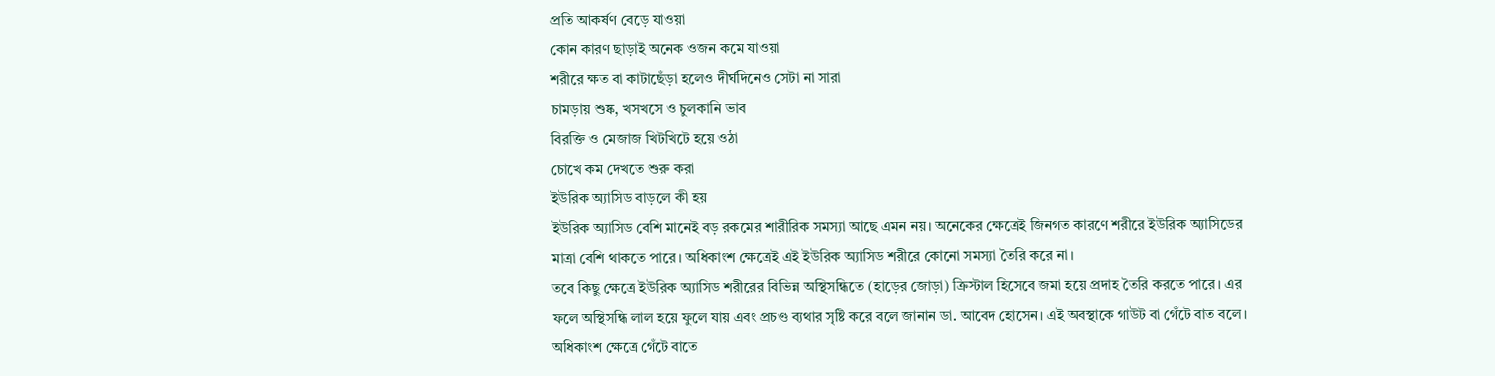প্রতি আকর্ষণ বেড়ে যাওয়া
কোন কারণ ছাড়াই অনেক ওজন কমে যাওয়া
শরীরে ক্ষত বা কাটাছেঁড়া হলেও দীর্ঘদিনেও সেটা না সারা
চামড়ায় শুষ্ক, খসখসে ও চুলকানি ভাব
বিরক্তি ও মেজাজ খিটখিটে হয়ে ওঠা
চোখে কম দেখতে শুরু করা
ইউরিক অ্যাসিড বাড়লে কী হয়
ইউরিক অ্যাসিড বেশি মানেই বড় রকমের শারীরিক সমস্যা আছে এমন নয়। অনেকের ক্ষেত্রেই জিনগত কারণে শরীরে ইউরিক অ্যাসিডের মাত্রা বেশি থাকতে পারে। অধিকাংশ ক্ষেত্রেই এই ইউরিক অ্যাসিড শরীরে কোনো সমস্যা তৈরি করে না।
তবে কিছু ক্ষেত্রে ইউরিক অ্যাসিড শরীরের বিভিন্ন অস্থিসন্ধিতে (হাড়ের জোড়া) ক্রিস্টাল হিসেবে জমা হয়ে প্রদাহ তৈরি করতে পারে। এর ফলে অস্থিসন্ধি লাল হয়ে ফুলে যায় এবং প্রচণ্ড ব্যথার সৃষ্টি করে বলে জানান ডা. আবেদ হোসেন। এই অবস্থাকে গাউট বা গেঁটে বাত বলে। অধিকাংশ ক্ষেত্রে গেঁটে বাতে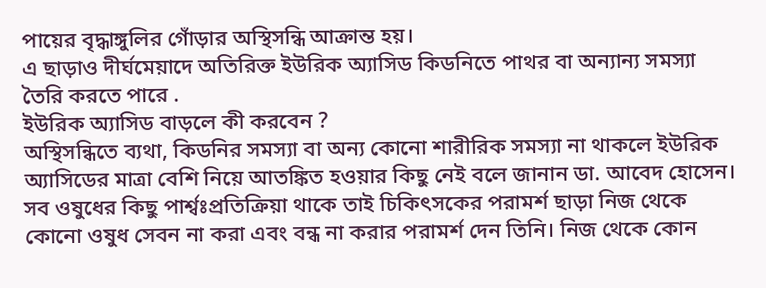পায়ের বৃদ্ধাঙ্গুলির গোঁড়ার অস্থিসন্ধি আক্রান্ত হয়।
এ ছাড়াও দীর্ঘমেয়াদে অতিরিক্ত ইউরিক অ্যাসিড কিডনিতে পাথর বা অন্যান্য সমস্যা তৈরি করতে পারে .
ইউরিক অ্যাসিড বাড়লে কী করবেন ?
অস্থিসন্ধিতে ব্যথা, কিডনির সমস্যা বা অন্য কোনো শারীরিক সমস্যা না থাকলে ইউরিক অ্যাসিডের মাত্রা বেশি নিয়ে আতঙ্কিত হওয়ার কিছু নেই বলে জানান ডা. আবেদ হোসেন।
সব ওষুধের কিছু পার্শ্বঃপ্রতিক্রিয়া থাকে তাই চিকিৎসকের পরামর্শ ছাড়া নিজ থেকে কোনো ওষুধ সেবন না করা এবং বন্ধ না করার পরামর্শ দেন তিনি। নিজ থেকে কোন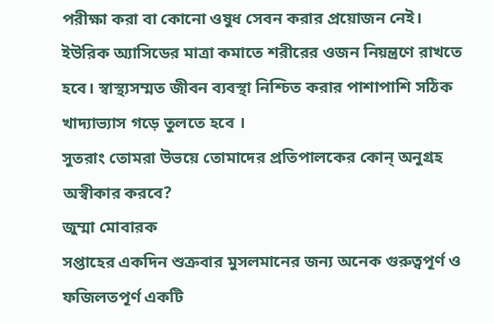পরীক্ষা করা বা কোনো ওষুধ সেবন করার প্রয়োজন নেই।
ইউরিক অ্যাসিডের মাত্রা কমাতে শরীরের ওজন নিয়ন্ত্রণে রাখতে হবে। স্বাস্থ্যসম্মত জীবন ব্যবস্থা নিশ্চিত করার পাশাপাশি সঠিক খাদ্যাভ্যাস গড়ে তুলতে হবে ।
সুতরাং তোমরা উভয়ে তোমাদের প্রতিপালকের কোন্ অনুগ্রহ অস্বীকার করবে?
জুম্মা মোবারক
সপ্তাহের একদিন শুক্রবার মুসলমানের জন্য অনেক গুরুত্বপূর্ণ ও ফজিলতপূর্ণ একটি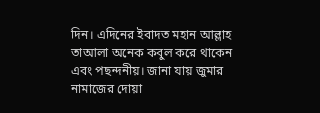দিন। এদিনের ইবাদত মহান আল্লাহ তাআলা অনেক কবুল করে থাকেন এবং পছন্দনীয়। জানা যায় জুমার নামাজের দোয়া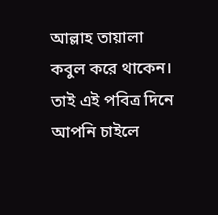আল্লাহ তায়ালা কবুল করে থাকেন। তাই এই পবিত্র দিনে আপনি চাইলে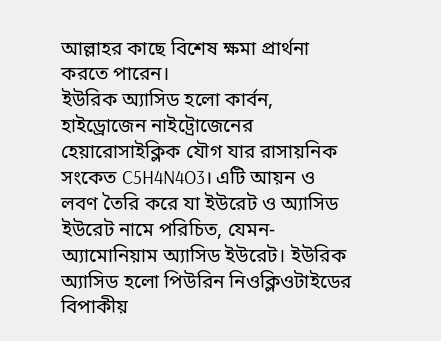আল্লাহর কাছে বিশেষ ক্ষমা প্রার্থনা করতে পারেন।
ইউরিক অ্যাসিড হলো কার্বন, হাইড্রোজেন নাইট্রোজেনের হেয়ারোসাইক্লিক যৌগ যার রাসায়নিক সংকেত C5H4N4O3। এটি আয়ন ও লবণ তৈরি করে যা ইউরেট ও অ্যাসিড ইউরেট নামে পরিচিত, যেমন-অ্যামোনিয়াম অ্যাসিড ইউরেট। ইউরিক অ্যাসিড হলো পিউরিন নিওক্লিওটাইডের বিপাকীয়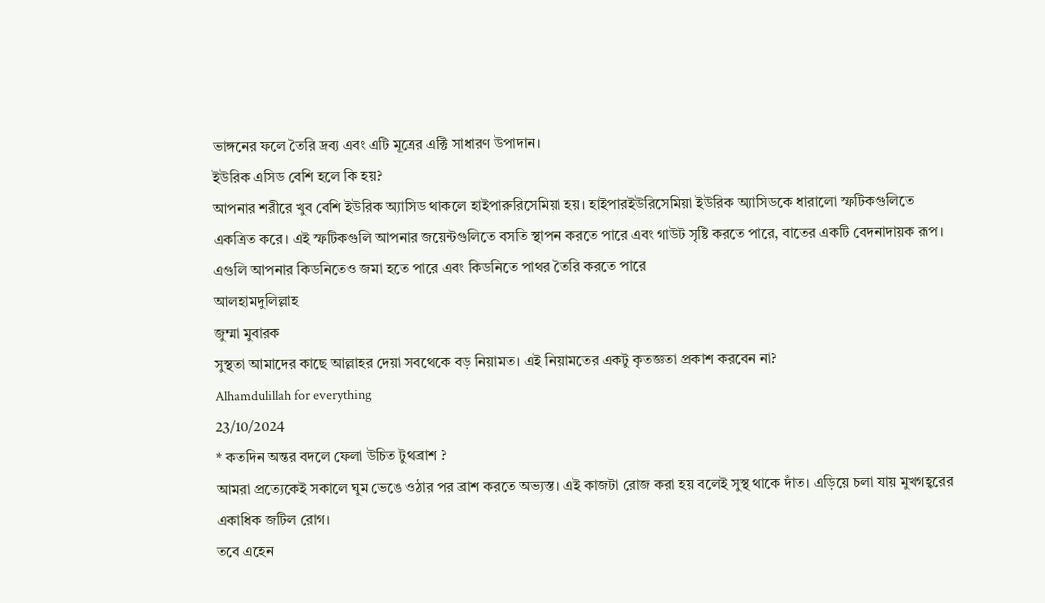ভাঙ্গনের ফলে তৈরি দ্রব্য এবং এটি মূত্রের এক্টি সাধারণ উপাদান।
ইউরিক এসিড বেশি হলে কি হয়?
আপনার শরীরে খুব বেশি ইউরিক অ্যাসিড থাকলে হাইপারুরিসেমিয়া হয়। হাইপারইউরিসেমিয়া ইউরিক অ্যাসিডকে ধারালো স্ফটিকগুলিতে একত্রিত করে। এই স্ফটিকগুলি আপনার জয়েন্টগুলিতে বসতি স্থাপন করতে পারে এবং গাউট সৃষ্টি করতে পারে, বাতের একটি বেদনাদায়ক রূপ। এগুলি আপনার কিডনিতেও জমা হতে পারে এবং কিডনিতে পাথর তৈরি করতে পারে
আলহামদুলিল্লাহ
জুম্মা মুবারক
সুস্থতা আমাদের কাছে আল্লাহর দেয়া সবথেকে বড় নিয়ামত। এই নিয়ামতের একটু কৃতজ্ঞতা প্রকাশ করবেন না?
Alhamdulillah for everything
23/10/2024
* কতদিন অন্তর বদলে ফেলা উচিত টুথব্রাশ ?
আমরা প্রত্যেকেই সকালে ঘুম ভেঙে ওঠার পর ব্রাশ করতে অভ্যস্ত। এই কাজটা রোজ করা হয় বলেই সুস্থ থাকে দাঁত। এড়িয়ে চলা যায় মুখগহ্বরের একাধিক জটিল রোগ।
তবে এহেন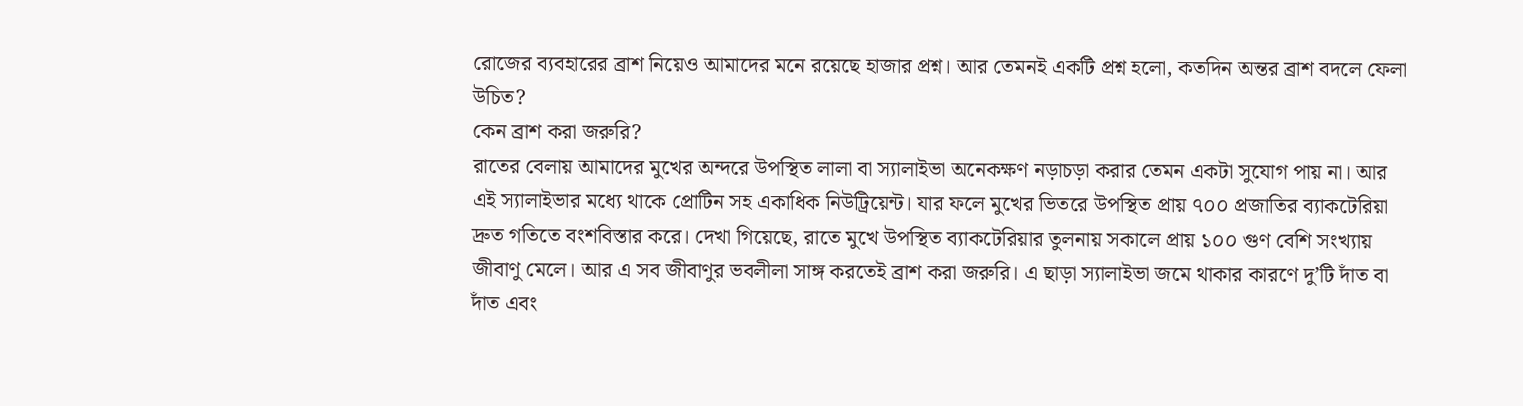রোজের ব্যবহারের ব্রাশ নিয়েও আমাদের মনে রয়েছে হাজার প্রশ্ন। আর তেমনই একটি প্রশ্ন হলো, কতদিন অন্তর ব্রাশ বদলে ফেলা উচিত?
কেন ব্রাশ করা জরুরি?
রাতের বেলায় আমাদের মুখের অন্দরে উপস্থিত লালা বা স্যালাইভা অনেকক্ষণ নড়াচড়া করার তেমন একটা সুযোগ পায় না। আর এই স্যালাইভার মধ্যে থাকে প্রোটিন সহ একাধিক নিউট্রিয়েন্ট। যার ফলে মুখের ভিতরে উপস্থিত প্রায় ৭০০ প্রজাতির ব্যাকটেরিয়া দ্রুত গতিতে বংশবিস্তার করে। দেখা গিয়েছে, রাতে মুখে উপস্থিত ব্যাকটেরিয়ার তুলনায় সকালে প্রায় ১০০ গুণ বেশি সংখ্যায় জীবাণু মেলে। আর এ সব জীবাণুর ভবলীলা সাঙ্গ করতেই ব্রাশ করা জরুরি। এ ছাড়া স্যালাইভা জমে থাকার কারণে দু’টি দাঁত বা দাঁত এবং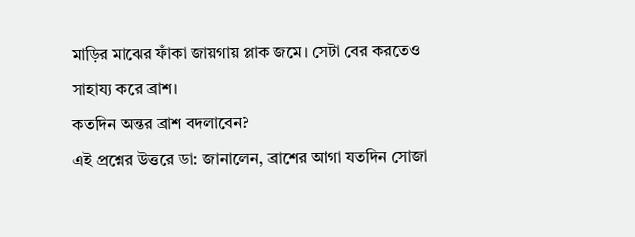মাড়ির মাঝের ফাঁকা জায়গায় প্লাক জমে। সেটা বের করতেও সাহায্য করে ব্রাশ।
কতদিন অন্তর ব্রাশ বদলাবেন?
এই প্রশ্নের উত্তরে ডা: জানালেন, ব্রাশের আগা যতদিন সোজা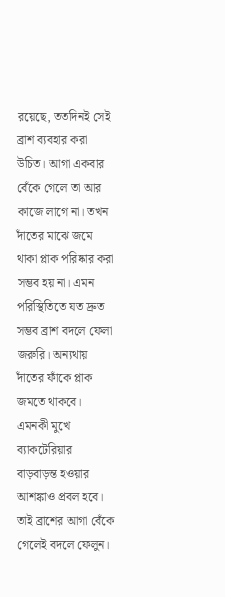রয়েছে, ততদিনই সেই ব্রাশ ব্যবহার করা উচিত। আগা একবার বেঁকে গেলে তা আর কাজে লাগে না। তখন দাঁতের মাঝে জমে থাকা প্লাক পরিষ্কার করা সম্ভব হয় না। এমন পরিস্থিতিতে যত দ্রুত সম্ভব ব্রাশ বদলে ফেলা জরুরি। অন্যথায় দাঁতের ফাঁকে প্লাক জমতে থাকবে। এমনকী মুখে ব্যাকটেরিয়ার বাড়বাড়ন্ত হওয়ার আশঙ্কাও প্রবল হবে। তাই ব্রাশের আগা বেঁকে গেলেই বদলে ফেলুন।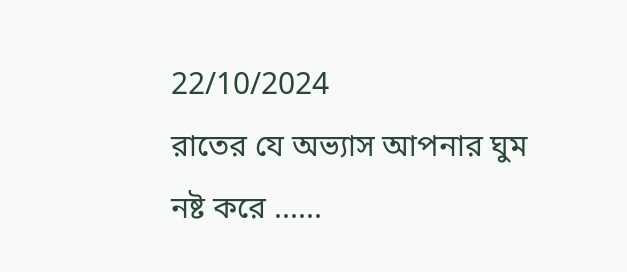22/10/2024
রাতের যে অভ্যাস আপনার ঘুম নষ্ট করে ......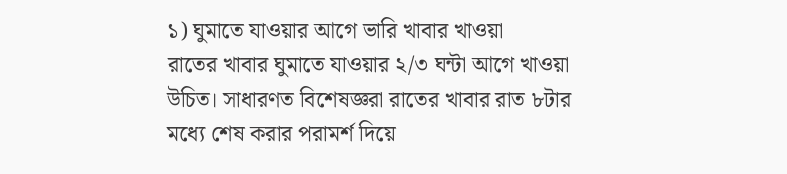১) ঘুমাতে যাওয়ার আগে ভারি খাবার খাওয়া
রাতের খাবার ঘুমাতে যাওয়ার ২/৩ ঘন্টা আগে খাওয়া উচিত। সাধারণত বিশেষজ্ঞরা রাতের খাবার রাত ৮টার মধ্যে শেষ করার পরামর্শ দিয়ে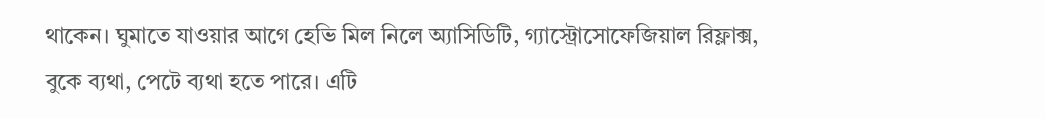থাকেন। ঘুমাতে যাওয়ার আগে হেভি মিল নিলে অ্যাসিডিটি, গ্যাস্ট্রোসোফেজিয়াল রিফ্লাক্স, বুকে ব্যথা, পেটে ব্যথা হতে পারে। এটি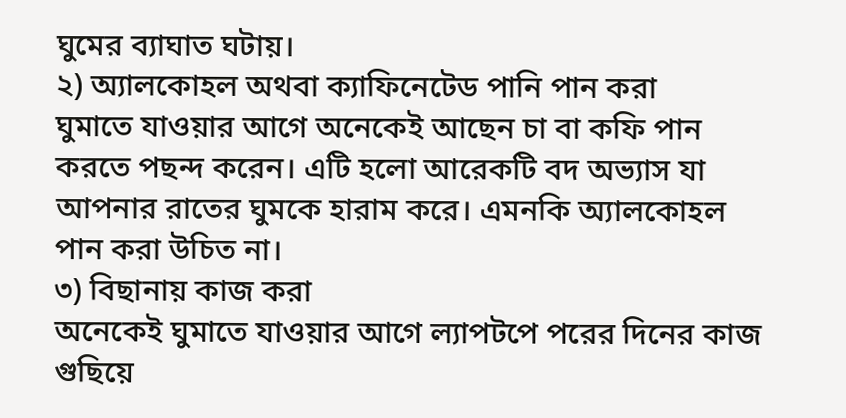ঘুমের ব্যাঘাত ঘটায়।
২) অ্যালকোহল অথবা ক্যাফিনেটেড পানি পান করা
ঘুমাতে যাওয়ার আগে অনেকেই আছেন চা বা কফি পান করতে পছন্দ করেন। এটি হলো আরেকটি বদ অভ্যাস যা আপনার রাতের ঘুমকে হারাম করে। এমনকি অ্যালকোহল পান করা উচিত না।
৩) বিছানায় কাজ করা
অনেকেই ঘুমাতে যাওয়ার আগে ল্যাপটপে পরের দিনের কাজ গুছিয়ে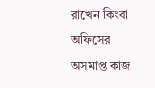রাখেন কিংবা অফিসের অসমাপ্ত কাজ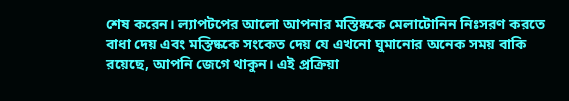শেষ করেন। ল্যাপটপের আলো আপনার মস্তিষ্ককে মেলাটোনিন নিঃসরণ করতে বাধা দেয় এবং মস্তিষ্ককে সংকেত দেয় যে এখনো ঘুমানোর অনেক সময় বাকি রয়েছে, আপনি জেগে থাকুন। এই প্রক্রিয়া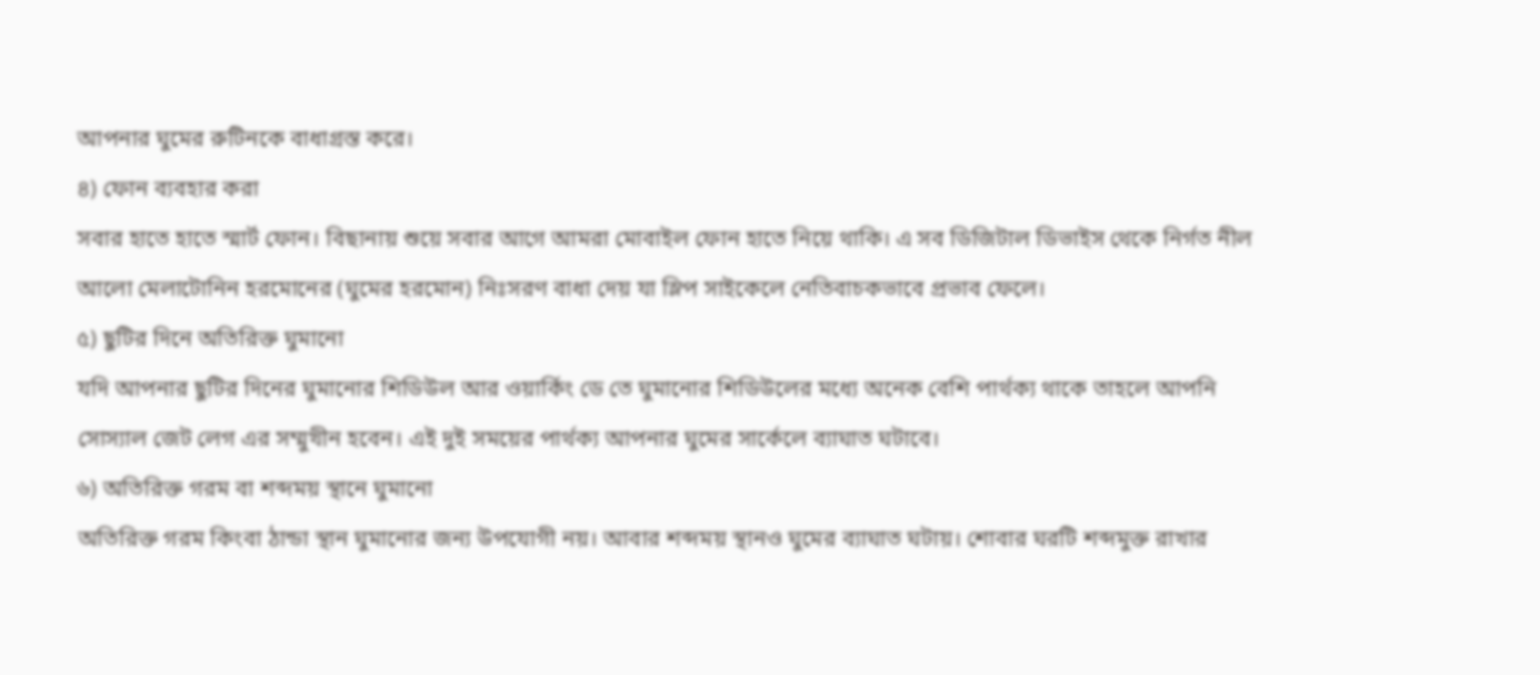আপনার ঘুমের রুটিনকে বাধাগ্রস্ত করে।
৪) ফোন ব্যবহার করা
সবার হাতে হাতে স্মার্ট ফোন। বিছানায় শুয়ে সবার আগে আমরা মোবাইল ফোন হাতে নিয়ে থাকি। এ সব ডিজিটাল ডিভাইস থেকে নির্গত নীল আলো মেলাটোনিন হরমোনের (ঘুমের হরমোন) নিঃসরণ বাধা দেয় যা স্লিপ সাইকেলে নেতিবাচকভাবে প্রভাব ফেলে।
৫) ছুটির দিনে অতিরিক্ত ঘুমানো
যদি আপনার ছুটির দিনের ঘুমানোর শিডিউল আর ওয়ার্কিং ডে তে ঘুমানোর শিডিউলের মধ্যে অনেক বেশি পার্থক্য থাকে তাহলে আপনি সোস্যাল জেট লেগ এর সম্মুখীন হবেন। এই দুই সময়ের পার্থক্য আপনার ঘুমের সার্কেলে ব্যাঘাত ঘটাবে।
৬) অতিরিক্ত গরম বা শব্দময় স্থানে ঘুমানো
অতিরিক্ত গরম কিংবা ঠান্ডা স্থান ঘুমানোর জন্য উপযোগী নয়। আবার শব্দময় স্থানও ঘুমের ব্যাঘাত ঘটায়। শোবার ঘরটি শব্দমুক্ত রাখার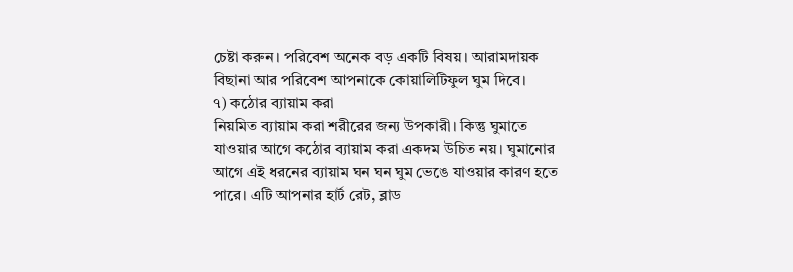চেষ্টা করুন। পরিবেশ অনেক বড় একটি বিষয়। আরামদায়ক বিছানা আর পরিবেশ আপনাকে কোয়ালিটিফুল ঘুম দিবে।
৭) কঠোর ব্যায়াম করা
নিয়মিত ব্যায়াম করা শরীরের জন্য উপকারী। কিন্তু ঘুমাতে যাওয়ার আগে কঠোর ব্যায়াম করা একদম উচিত নয়। ঘুমানোর আগে এই ধরনের ব্যায়াম ঘন ঘন ঘুম ভেঙে যাওয়ার কারণ হতে পারে। এটি আপনার হার্ট রেট, ব্লাড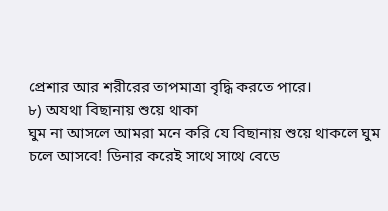প্রেশার আর শরীরের তাপমাত্রা বৃদ্ধি করতে পারে।
৮) অযথা বিছানায় শুয়ে থাকা
ঘুম না আসলে আমরা মনে করি যে বিছানায় শুয়ে থাকলে ঘুম চলে আসবে! ডিনার করেই সাথে সাথে বেডে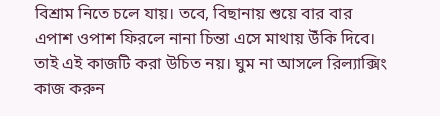বিশ্রাম নিতে চলে যায়। তবে, বিছানায় শুয়ে বার বার এপাশ ওপাশ ফিরলে নানা চিন্তা এসে মাথায় উঁকি দিবে। তাই এই কাজটি করা উচিত নয়। ঘুম না আসলে রিল্যাক্সিং কাজ করুন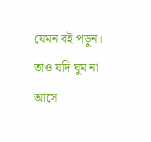যেমন বই পড়ুন। তাও যদি ঘুম না আসে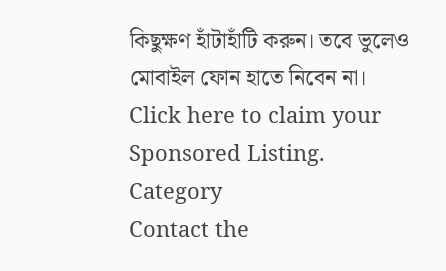কিছুক্ষণ হাঁটাহাঁটি করুন। তবে ভুলেও মোবাইল ফোন হাতে নিবেন না।
Click here to claim your Sponsored Listing.
Category
Contact the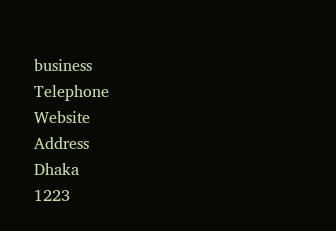business
Telephone
Website
Address
Dhaka
1223